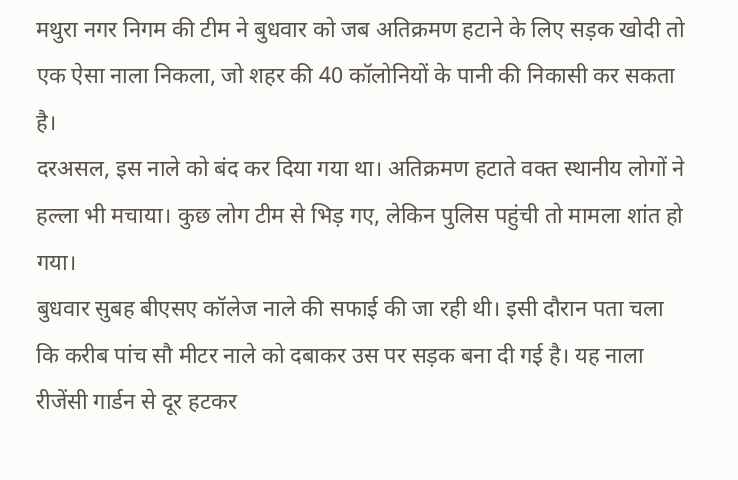मथुरा नगर निगम की टीम ने बुधवार को जब अतिक्रमण हटाने के लिए सड़क खोदी तो एक ऐसा नाला निकला, जो शहर की 40 कॉलोनियों के पानी की निकासी कर सकता है।
दरअसल, इस नाले को बंद कर दिया गया था। अतिक्रमण हटाते वक्त स्थानीय लोगों ने हल्ला भी मचाया। कुछ लोग टीम से भिड़ गए, लेकिन पुलिस पहुंची तो मामला शांत हो गया।
बुधवार सुबह बीएसए कॉलेज नाले की सफाई की जा रही थी। इसी दौरान पता चला कि करीब पांच सौ मीटर नाले को दबाकर उस पर सड़क बना दी गई है। यह नाला रीजेंसी गार्डन से दूर हटकर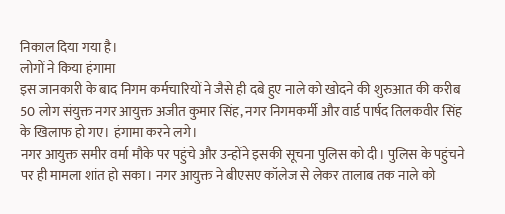निकाल दिया गया है।
लोगों ने किया हंगामा
इस जानकारी के बाद निगम कर्मचारियों ने जैसे ही दबे हुए नाले को खोदने की शुरुआत की करीब 50 लोग संयुक्त नगर आयुक्त अजीत कुमार सिंह, नगर निगमकर्मी और वार्ड पार्षद तिलकवीर सिंह के खिलाफ हो गए। हंगामा करने लगे।
नगर आयुक्त समीर वर्मा मौके पर पहुंचे और उन्होंने इसकी सूचना पुलिस को दी। पुलिस के पहुंचने पर ही मामला शांत हो सका। नगर आयुक्त ने बीएसए कॉलेज से लेकर तालाब तक नाले को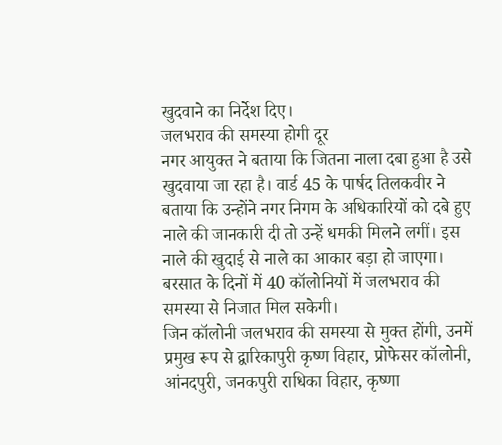खुदवाने का निर्देश दिए।
जलभराव की समस्या होगी दूर
नगर आयुक्त ने बताया कि जितना नाला दबा हुआ है उसे खुदवाया जा रहा है। वार्ड 45 के पार्षद तिलकवीर ने बताया कि उन्होंने नगर निगम के अधिकारियों को दबे हुए नाले की जानकारी दी तो उन्हें धमकी मिलने लगीं। इस नाले की खुदाई से नाले का आकार बड़ा हो जाएगा। बरसात के दिनों में 40 कॉलोनियों में जलभराव की समस्या से निजात मिल सकेगी।
जिन कॉलोनी जलभराव की समस्या से मुक्त होंगी, उनमें प्रमुख रूप से द्वारिकापुरी कृष्ण विहार, प्रोफेसर कॉलोनी, आंनदपुरी, जनकपुरी राधिका विहार, कृष्णा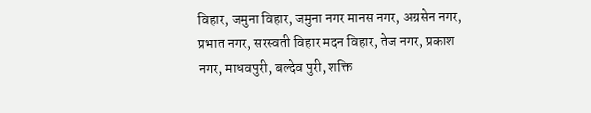विहार, जमुना विहार, जमुना नगर मानस नगर, अग्रसेन नगर, प्रभात नगर, सरस्वती विहार मदन विहार, तेज नगर, प्रकाश नगर, माधवपुरी, बल्देव पुरी, शक्ति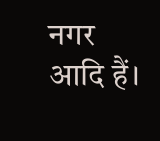नगर आदि हैं।